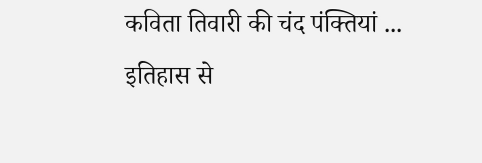कविता तिवारी की चंद पंक्तियां ...
इतिहास से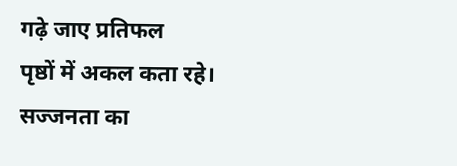गढ़े जाए प्रतिफल
पृष्ठों में अकल कता रहे।
सज्जनता का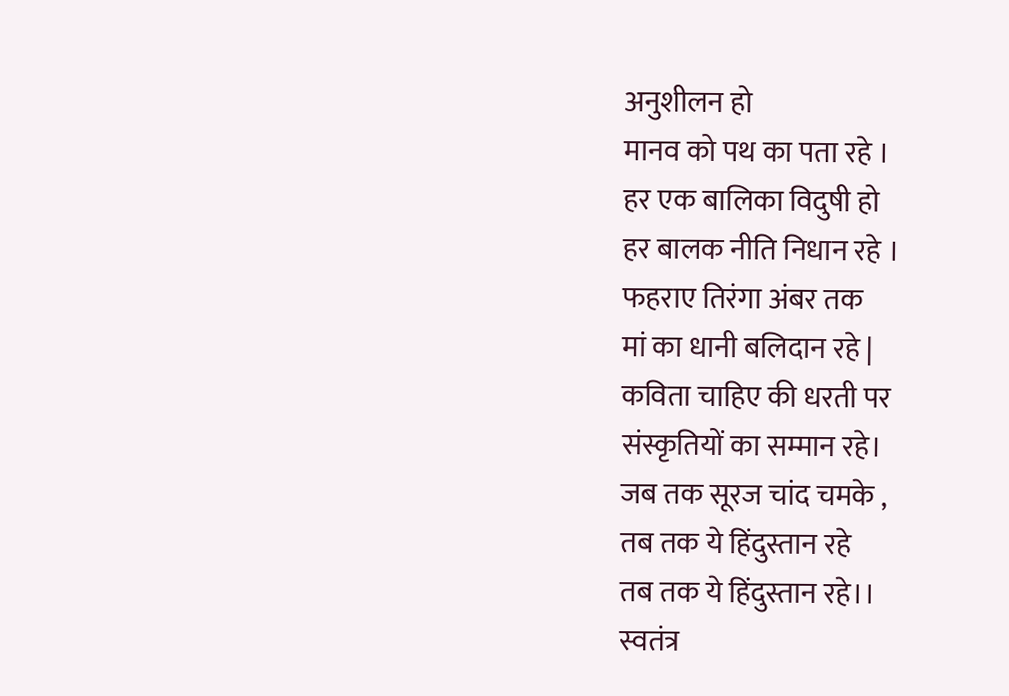अनुशीलन हो
मानव को पथ का पता रहे ।
हर एक बालिका विदुषी हो
हर बालक नीति निधान रहे ।
फहराए तिरंगा अंबर तक
मां का धानी बलिदान रहे |
कविता चाहिए की धरती पर
संस्कृतियों का सम्मान रहे।
जब तक सूरज चांद चमके ,
तब तक ये हिंदुस्तान रहे
तब तक ये हिंदुस्तान रहे।।
स्वतंत्र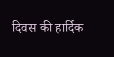दिवस की हार्दिक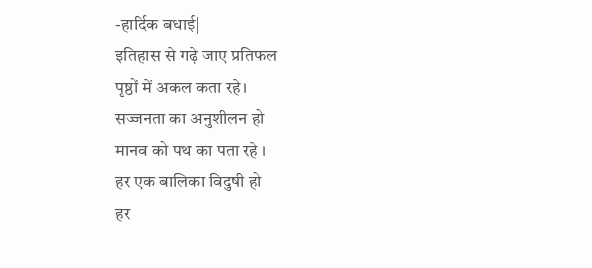-हार्दिक बधाई|
इतिहास से गढ़े जाए प्रतिफल
पृष्ठों में अकल कता रहे।
सज्जनता का अनुशीलन हो
मानव को पथ का पता रहे ।
हर एक बालिका विदुषी हो
हर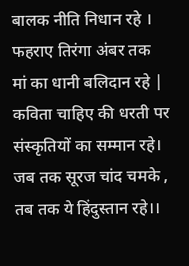बालक नीति निधान रहे ।
फहराए तिरंगा अंबर तक
मां का धानी बलिदान रहे |
कविता चाहिए की धरती पर
संस्कृतियों का सम्मान रहे।
जब तक सूरज चांद चमके ,
तब तक ये हिंदुस्तान रहे।।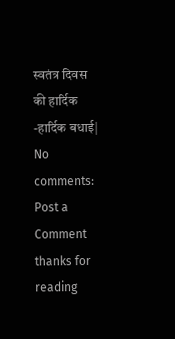स्वतंत्र दिवस की हार्दिक -हार्दिक बधाई|
No comments:
Post a Comment
thanks for reading